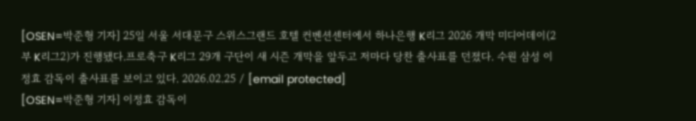[OSEN=박준형 기자] 25일 서울 서대문구 스위스그랜드 호텔 컨벤션센터에서 하나은행 K리그 2026 개막 미디어데이(2부 K리그2)가 진행됐다.프로축구 K리그 29개 구단이 새 시즌 개막을 앞두고 저마다 당찬 출사표를 던졌다. 수원 삼성 이정효 감독이 출사표를 보이고 있다. 2026.02.25 / [email protected]
[OSEN=박준형 기자] 이정효 감독이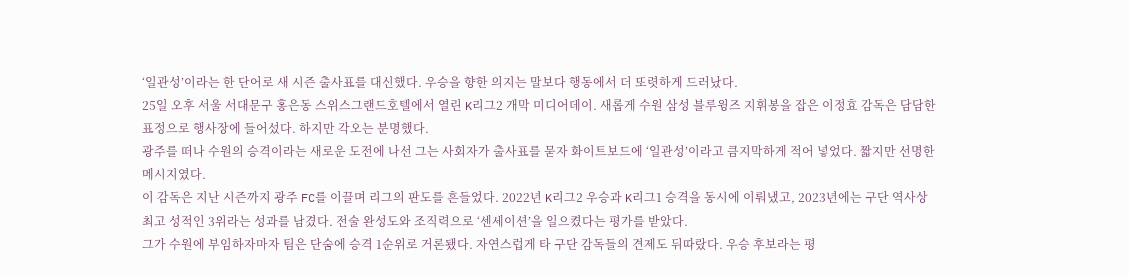‘일관성’이라는 한 단어로 새 시즌 출사표를 대신했다. 우승을 향한 의지는 말보다 행동에서 더 또렷하게 드러났다.
25일 오후 서울 서대문구 홍은동 스위스그랜드호텔에서 열린 K리그2 개막 미디어데이. 새롭게 수원 삼성 블루윙즈 지휘봉을 잡은 이정효 감독은 담담한 표정으로 행사장에 들어섰다. 하지만 각오는 분명했다.
광주를 떠나 수원의 승격이라는 새로운 도전에 나선 그는 사회자가 출사표를 묻자 화이트보드에 ‘일관성’이라고 큼지막하게 적어 넣었다. 짧지만 선명한 메시지였다.
이 감독은 지난 시즌까지 광주 FC를 이끌며 리그의 판도를 흔들었다. 2022년 K리그2 우승과 K리그1 승격을 동시에 이뤄냈고, 2023년에는 구단 역사상 최고 성적인 3위라는 성과를 남겼다. 전술 완성도와 조직력으로 ‘센세이션’을 일으켰다는 평가를 받았다.
그가 수원에 부임하자마자 팀은 단숨에 승격 1순위로 거론됐다. 자연스럽게 타 구단 감독들의 견제도 뒤따랐다. 우승 후보라는 평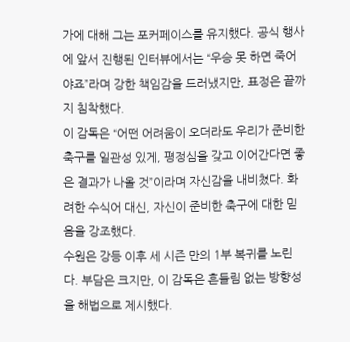가에 대해 그는 포커페이스를 유지했다. 공식 행사에 앞서 진행된 인터뷰에서는 “우승 못 하면 죽어야죠”라며 강한 책임감을 드러냈지만, 표정은 끝까지 침착했다.
이 감독은 “어떤 어려움이 오더라도 우리가 준비한 축구를 일관성 있게, 평정심을 갖고 이어간다면 좋은 결과가 나올 것”이라며 자신감을 내비쳤다. 화려한 수식어 대신, 자신이 준비한 축구에 대한 믿음을 강조했다.
수원은 강등 이후 세 시즌 만의 1부 복귀를 노린다. 부담은 크지만, 이 감독은 흔들림 없는 방향성을 해법으로 제시했다.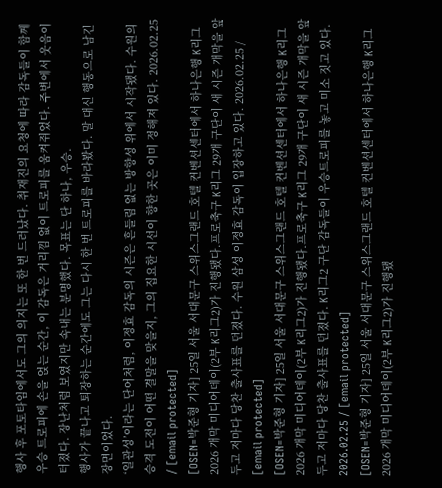행사 후 포토타임에서도 그의 의지는 또 한 번 드러났다. 취재진의 요청에 따라 감독들이 함께 우승 트로피에 손을 얹는 순간, 이 감독은 거리낌 없이 트로피를 움켜쥐었다. 주변에서 웃음이 터졌다. 장난처럼 보였지만 속내는 분명했다. 목표는 단 하나, 우승.
행사가 끝나고 퇴장하는 순간에도 그는 다시 한 번 트로피를 바라봤다. 말 대신 행동으로 남긴 장면이었다.
‘일관성’이라는 단어처럼, 이정효 감독의 시즌은 흔들림 없는 방향성 위에서 시작됐다. 수원의 승격 도전이 어떤 결말을 맞을지, 그의 집요한 시선이 향한 곳은 이미 정해져 있다. 2026.02.25 / [email protected]
[OSEN=박준형 기자] 25일 서울 서대문구 스위스그랜드 호텔 컨벤션센터에서 하나은행 K리그 2026 개막 미디어데이(2부 K리그2)가 진행됐다.프로축구 K리그 29개 구단이 새 시즌 개막을 앞두고 저마다 당찬 출사표를 던졌다. 수원 삼성 이정효 감독이 입장하고 있다. 2026.02.25 / [email protected]
[OSEN=박준형 기자] 25일 서울 서대문구 스위스그랜드 호텔 컨벤션센터에서 하나은행 K리그 2026 개막 미디어데이(2부 K리그2)가 진행됐다.프로축구 K리그 29개 구단이 새 시즌 개막을 앞두고 저마다 당찬 출사표를 던졌다. K리그2 구단 감독들이 우승트로피를 놓고 미소 짓고 있다. 2026.02.25 / [email protected]
[OSEN=박준형 기자] 25일 서울 서대문구 스위스그랜드 호텔 컨벤션센터에서 하나은행 K리그 2026 개막 미디어데이(2부 K리그2)가 진행됐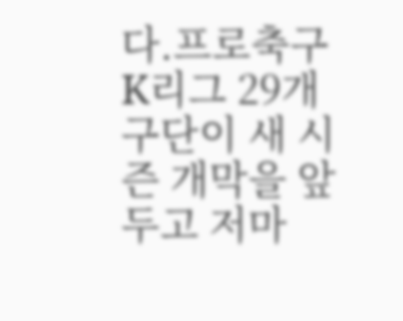다.프로축구 K리그 29개 구단이 새 시즌 개막을 앞두고 저마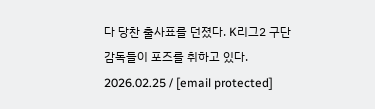다 당찬 출사표를 던졌다. K리그2 구단 감독들이 포즈를 취하고 있다. 2026.02.25 / [email protected]